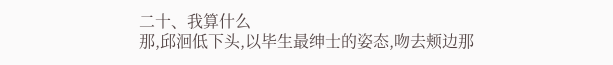二十、我算什么
那,邱洄低下头,以毕生最绅士的姿态,吻去颊边那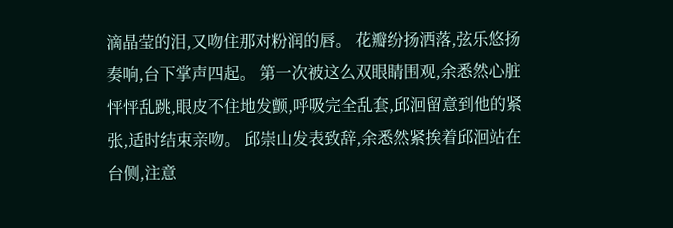滴晶莹的泪,又吻住那对粉润的唇。 花瓣纷扬洒落,弦乐悠扬奏响,台下掌声四起。 第一次被这么双眼睛围观,余悉然心脏怦怦乱跳,眼皮不住地发颤,呼吸完全乱套,邱洄留意到他的紧张,适时结束亲吻。 邱崇山发表致辞,余悉然紧挨着邱洄站在台侧,注意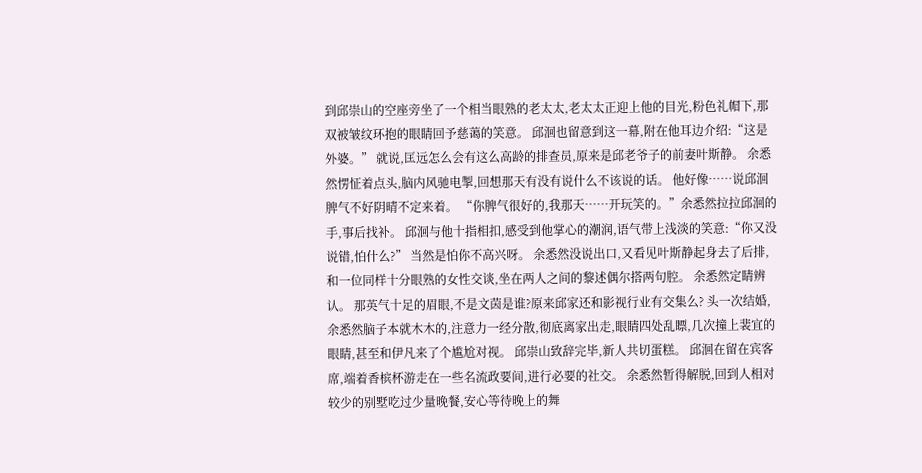到邱崇山的空座旁坐了一个相当眼熟的老太太,老太太正迎上他的目光,粉色礼帽下,那双被皱纹环抱的眼睛回予慈蔼的笑意。 邱洄也留意到这一幕,附在他耳边介绍:“这是外婆。” 就说,匡远怎么会有这么高龄的排查员,原来是邱老爷子的前妻叶斯静。 余悉然愣怔着点头,脑内风驰电掣,回想那天有没有说什么不该说的话。 他好像……说邱洄脾气不好阴晴不定来着。 “你脾气很好的,我那天……开玩笑的。”余悉然拉拉邱洄的手,事后找补。 邱洄与他十指相扣,感受到他掌心的潮润,语气带上浅淡的笑意:“你又没说错,怕什么?” 当然是怕你不高兴呀。 余悉然没说出口,又看见叶斯静起身去了后排,和一位同样十分眼熟的女性交谈,坐在两人之间的黎述偶尔搭两句腔。 余悉然定睛辨认。 那英气十足的眉眼,不是文茵是谁?原来邱家还和影视行业有交集么? 头一次结婚,余悉然脑子本就木木的,注意力一经分散,彻底离家出走,眼睛四处乱瞟,几次撞上裴宜的眼睛,甚至和伊凡来了个尴尬对视。 邱崇山致辞完毕,新人共切蛋糕。 邱洄在留在宾客席,端着香槟杯游走在一些名流政要间,进行必要的社交。 余悉然暂得解脱,回到人相对较少的别墅吃过少量晚餐,安心等待晚上的舞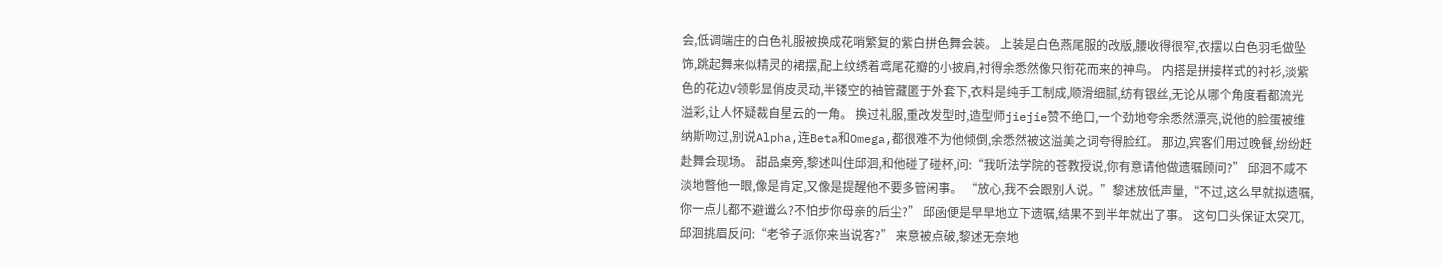会,低调端庄的白色礼服被换成花哨繁复的紫白拼色舞会装。 上装是白色燕尾服的改版,腰收得很窄,衣摆以白色羽毛做坠饰,跳起舞来似精灵的裙摆,配上纹绣着鸢尾花瓣的小披肩,衬得余悉然像只衔花而来的神鸟。 内搭是拼接样式的衬衫,淡紫色的花边V领彰显俏皮灵动,半镂空的袖管藏匿于外套下,衣料是纯手工制成,顺滑细腻,纺有银丝,无论从哪个角度看都流光溢彩,让人怀疑裁自星云的一角。 换过礼服,重改发型时,造型师jiejie赞不绝口,一个劲地夸余悉然漂亮,说他的脸蛋被维纳斯吻过,别说Alpha,连Beta和Omega,都很难不为他倾倒,余悉然被这溢美之词夸得脸红。 那边,宾客们用过晚餐,纷纷赶赴舞会现场。 甜品桌旁,黎述叫住邱洄,和他碰了碰杯,问:“我听法学院的苍教授说,你有意请他做遗嘱顾问?” 邱洄不咸不淡地瞥他一眼,像是肯定,又像是提醒他不要多管闲事。 “放心,我不会跟别人说。”黎述放低声量,“不过,这么早就拟遗嘱,你一点儿都不避谶么?不怕步你母亲的后尘?” 邱函便是早早地立下遗嘱,结果不到半年就出了事。 这句口头保证太突兀,邱洄挑眉反问:“老爷子派你来当说客?” 来意被点破,黎述无奈地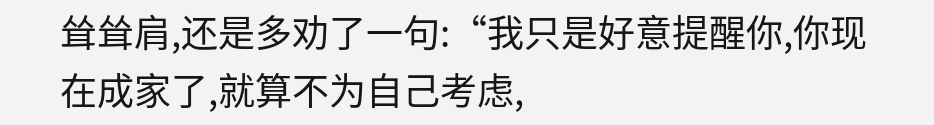耸耸肩,还是多劝了一句:“我只是好意提醒你,你现在成家了,就算不为自己考虑,